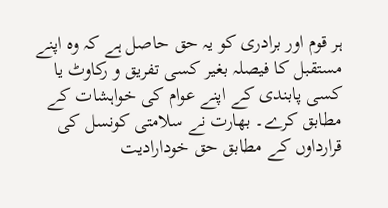ہر قوم اور برادری کو یہ حق حاصل ہے کہ وہ اپنے مستقبل کا فیصلہ بغیر کسی تفریق و رکاوٹ یا کسی پابندی کے اپنے عوام کی خواہشات کے مطابق کرے۔ بھارت نے سلامتی کونسل کی قرارداوں کے مطابق حق خودارادیت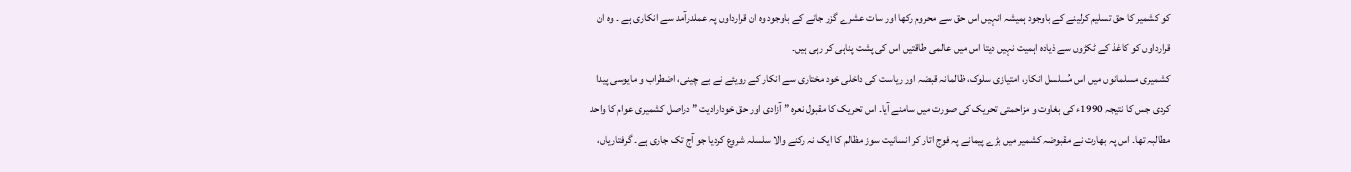کو کشمیر کا حق تسلیم کرلینے کے باوجود ہمیشہ انہیں اس حق سے محروم رکھا اور سات عشرے گزر جانے کے باوجود وہ ان قرارداوں پہ عملدرآمد سے انکاری ہے ۔ وہ ان قرارداوں کو کاغذ کے ٹکڑوں سے ذیادہ اہمیت نہیں دیتا اس میں عالمی طاقتیں اس کی پشت پناہی کر رہی ہیں۔
کشمیری مسلمانوں میں اس مُسلسل انکار، امتیازی سلوک، ظالمانہ قبضہ اور ریاست کی داخلی خود مختاری سے انکار کے رویئے نے بے چینی، اضطراب و مایوسی پیدا کردی جس کا نتیجہ 1990ء کی بغاوت و مزاحمتی تحریک کی صورت میں سامنے آیا۔ اس تحریک کا مقبول نعرہ ” آزادی اور حق خودارادیت ” دراصل کشمیری عوام کا واحد مطالبہ تھا۔ اس پہ بھارت نے مقبوضہ کشمیر میں بڑے پیمانے پہ فوج اتار کر انسانیت سوز مظالم کا ایک نہ رکنے والا سلسلہ شروع کردیا جو آج تک جاری ہے۔ گرفتاریاں،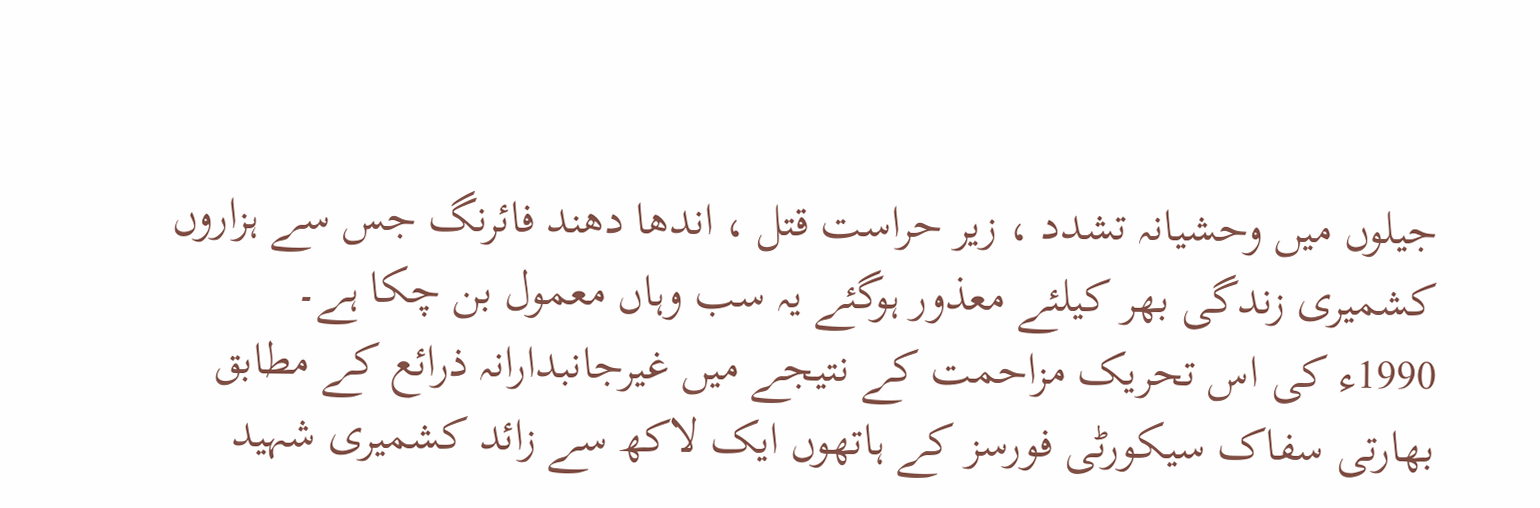جیلوں میں وحشیانہ تشدد ، زیر حراست قتل ، اندھا دھند فائرنگ جس سے ہزاروں کشمیری زندگی بھر کیلئے معذور ہوگئے یہ سب وہاں معمول بن چکا ہے۔
1990ء کی اس تحریک مزاحمت کے نتیجے میں غیرجانبدارانہ ذرائع کے مطابق بھارتی سفاک سیکورٹی فورسز کے ہاتھوں ایک لاکھ سے زائد کشمیری شہید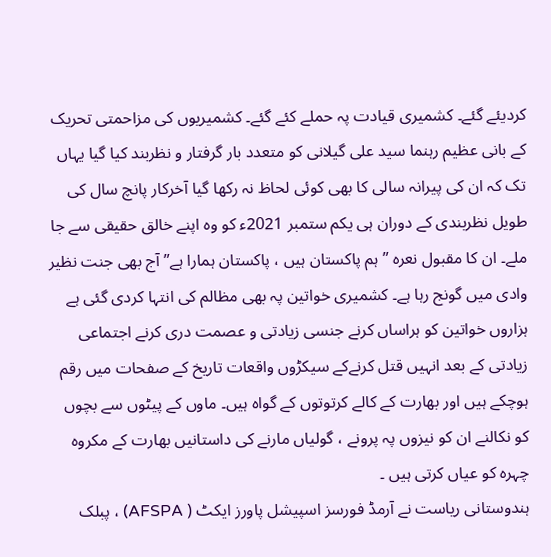کردیئے گئے۔ کشمیری قیادت پہ حملے کئے گئے۔ کشمیریوں کی مزاحمتی تحریک کے بانی عظیم رہنما سید علی گیلانی کو متعدد بار گرفتار و نظربند کیا گیا یہاں تک کہ ان کی پیرانہ سالی کا بھی کوئی لحاظ نہ رکھا گیا آخرکار پانچ سال کی طویل نظربندی کے دوران ہی یکم ستمبر 2021ء کو وہ اپنے خالق حقیقی سے جا ملے۔ ان کا مقبول نعرہ ” ہم پاکستان ہیں ، پاکستان ہمارا ہے” آج بھی جنت نظیر وادی میں گونج رہا ہے۔ کشمیری خواتین پہ بھی مظالم کی انتہا کردی گئی ہے ہزاروں خواتین کو ہراساں کرنے جنسی زیادتی و عصمت دری کرنے اجتماعی زیادتی کے بعد انہیں قتل کرنےکے سیکڑوں واقعات تاریخ کے صفحات میں رقم ہوچکے ہیں اور بھارت کے کالے کرتوتوں کے گواہ ہیں۔ ماوں کے پیٹوں سے بچوں کو نکالنے ان کو نیزوں پہ پرونے ، گولیاں مارنے کی داستانیں بھارت کے مکروہ چہرہ کو عیاں کرتی ہیں ۔
ہندوستانی ریاست نے آرمڈ فورسز اسپیشل پاورز ایکٹ ( AFSPA) ، پبلک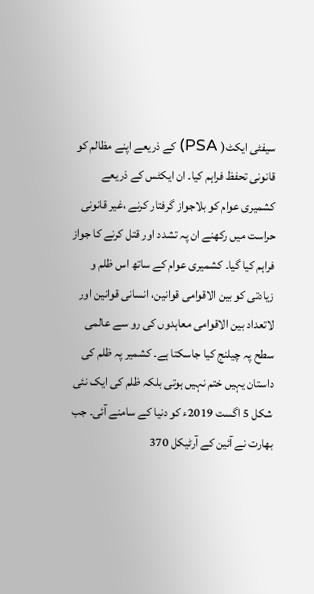سیفٹی ایکٹ( PSA) کے ذریعے اپنے مظالم کو قانونی تحفظ فراہم کیا۔ ان ایکٹس کے ذریعے کشمیری عوام کو بلاجواز گرفتار کرنے ،غیر قانونی حراست میں رکھنے ان پہ تشدد اور قتل کرنے کا جواز فراہم کیا گیا۔ کشمیری عوام کے ساتھ اس ظلم و زیادتی کو بین الاقوامی قوانین، انسانی قوانین اور لاتعداد بین الاقوامی معاہدوں کی رو سے عالمی سطح پہ چیلنج کیا جاسکتا ہے۔ کشمیر پہ ظلم کی داستان یہیں ختم نہیں ہوتی بلکہ ظلم کی ایک نئی شکل 5 اگست 2019ء کو دنیا کے سامنے آئی۔ جب بھارت نے آئین کے آرٹیکل 370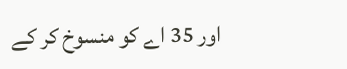اور 35 اے کو منسوخ کر کے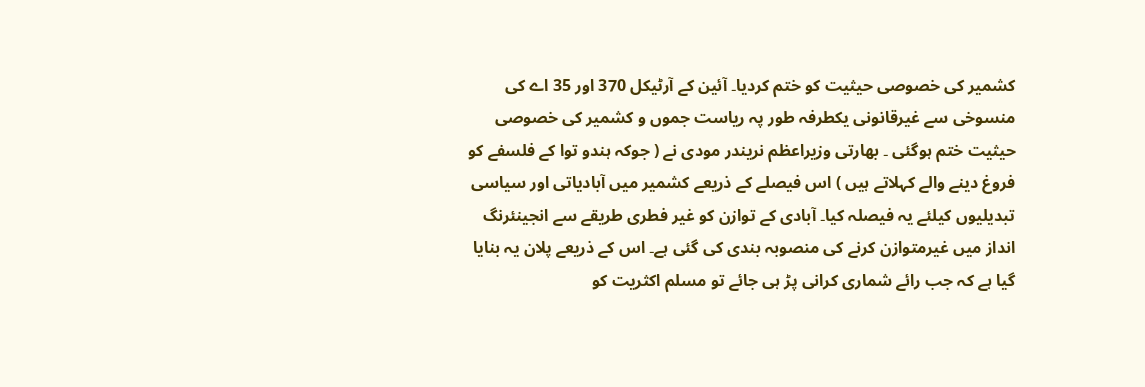کشمیر کی خصوصی حیثیت کو ختم کردیا۔ آئین کے آرٹیکل 370 اور 35 اے کی منسوخی سے غیرقانونی یکطرفہ طور پہ ریاست جموں و کشمیر کی خصوصی حیثیت ختم ہوگئی ۔ بھارتی وزیراعظم نریندر مودی نے ( جوکہ ہندو توا کے فلسفے کو فروغ دینے والے کہلاتے ہیں ) اس فیصلے کے ذریعے کشمیر میں آبادیاتی اور سیاسی تبدیلیوں کیلئے یہ فیصلہ کیا۔ آبادی کے توازن کو غیر فطری طریقے سے انجینئرنگ انداز میں غیرمتوازن کرنے کی منصوبہ بندی کی گئی ہے۔ اس کے ذریعے پلان یہ بنایا گیا ہے کہ جب رائے شماری کرانی پڑ ہی جائے تو مسلم اکثریت کو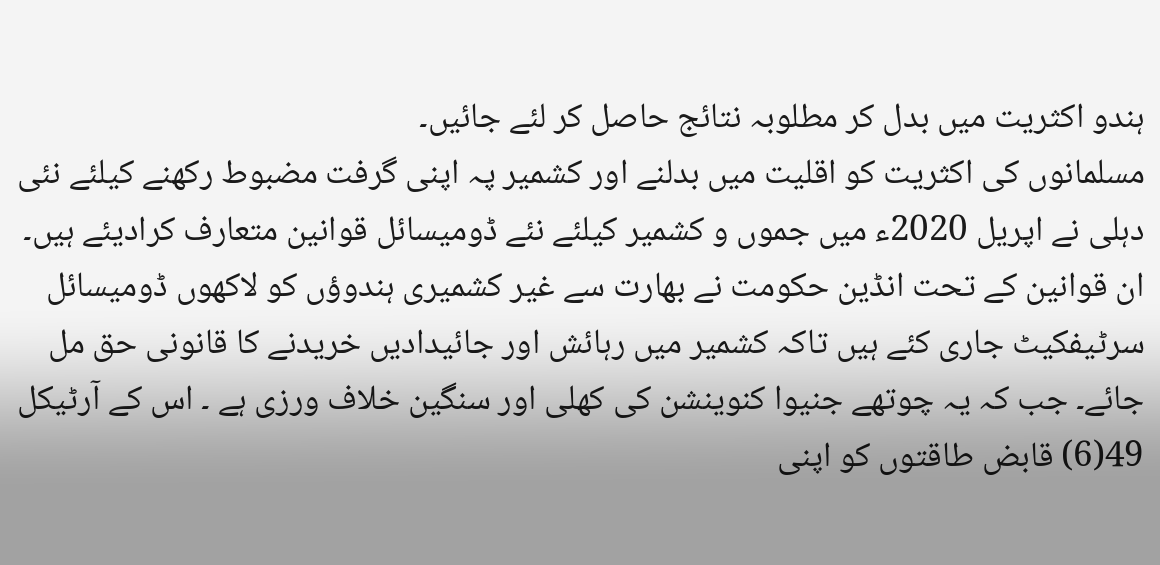ہندو اکثریت میں بدل کر مطلوبہ نتائج حاصل کر لئے جائیں۔
مسلمانوں کی اکثریت کو اقلیت میں بدلنے اور کشمیر پہ اپنی گرفت مضبوط رکھنے کیلئے نئی دہلی نے اپریل 2020ء میں جموں و کشمیر کیلئے نئے ڈومیسائل قوانین متعارف کرادیئے ہیں۔ ان قوانین کے تحت انڈین حکومت نے بھارت سے غیر کشمیری ہندوؤں کو لاکھوں ڈومیسائل سرٹیفکیٹ جاری کئے ہیں تاکہ کشمیر میں رہائش اور جائیدادیں خریدنے کا قانونی حق مل جائے۔ جب کہ یہ چوتھے جنیوا کنوینشن کی کھلی اور سنگین خلاف ورزی ہے ۔ اس کے آرٹیکل 49(6) قابض طاقتوں کو اپنی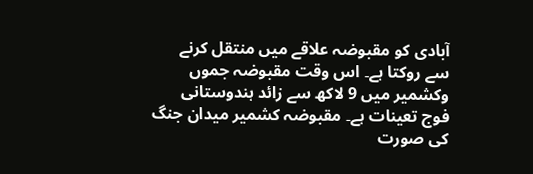آبادی کو مقبوضہ علاقے میں منتقل کرنے سے روکتا ہے۔ اس وقت مقبوضہ جموں وکشمیر میں 9 لاکھ سے زائد ہندوستانی فوج تعینات ہے۔ مقبوضہ کشمیر میدان جنگ کی صورت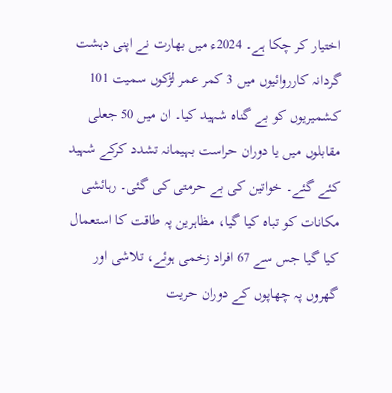اختیار کر چکا ہے۔ 2024ء میں بھارت نے اپنی دہشت گردانہ کارروائیوں میں 3 کمر عمر لڑکوں سمیت 101 کشمیریوں کو بے گناہ شہید کیا۔ ان میں 50 جعلی مقابلوں میں یا دوران حراست بہیمانہ تشدد کرکے شہید کئے گئے۔ خواتین کی بے حرمتی کی گئی۔ رہائشی مکانات کو تباہ کیا گیا، مظاہرین پہ طاقت کا استعمال کیا گیا جس سے 67 افراد زخمی ہوئے، تلاشی اور گھروں پہ چھاپوں کے دوران حریت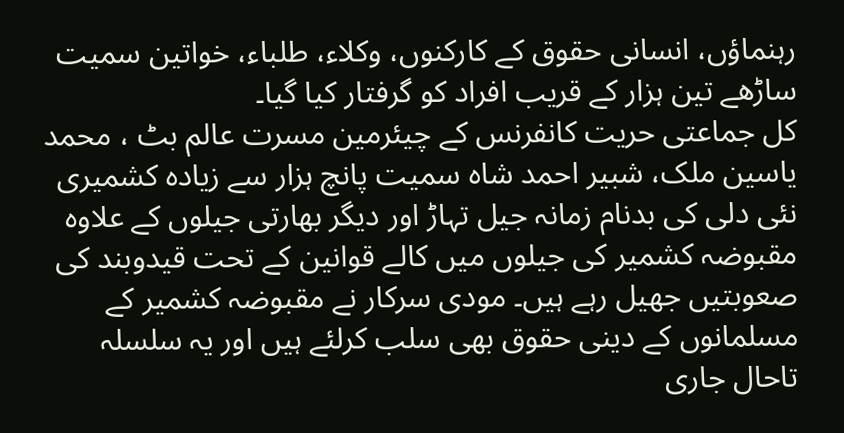رہنماؤں، انسانی حقوق کے کارکنوں، وکلاء، طلباء، خواتین سمیت ساڑھے تین ہزار کے قریب افراد کو گرفتار کیا گیا۔
کل جماعتی حریت کانفرنس کے چیئرمین مسرت عالم بٹ ، محمد یاسین ملک، شبیر احمد شاہ سمیت پانچ ہزار سے زیادہ کشمیری نئی دلی کی بدنام زمانہ جیل تہاڑ اور دیگر بھارتی جیلوں کے علاوہ مقبوضہ کشمیر کی جیلوں میں کالے قوانین کے تحت قیدوبند کی صعوبتیں جھیل رہے ہیں۔ مودی سرکار نے مقبوضہ کشمیر کے مسلمانوں کے دینی حقوق بھی سلب کرلئے ہیں اور یہ سلسلہ تاحال جاری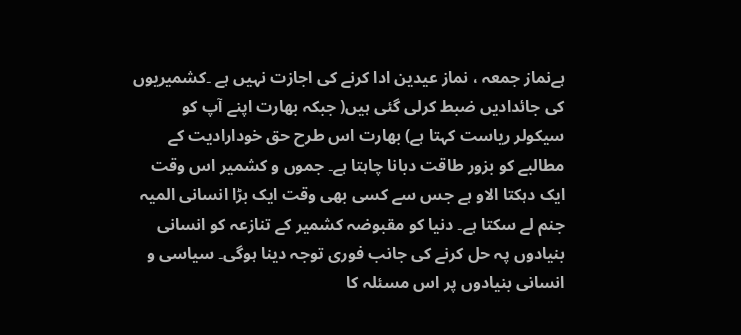ہےنماز جمعہ ، نماز عیدین ادا کرنے کی اجازت نہیں ہے ۔کشمیریوں کی جائدادیں ضبط کرلی گئی ہیں( جبکہ بھارت اپنے آپ کو سیکولر ریاست کہتا ہے) بھارت اس طرح حق خودارادیت کے مطالبے کو بزور طاقت دبانا چاہتا ہے۔ جموں و کشمیر اس وقت ایک دہکتا الاو ہے جس سے کسی بھی وقت ایک بڑا انسانی المیہ جنم لے سکتا ہے۔ دنیا کو مقبوضہ کشمیر کے تنازعہ کو انسانی بنیادوں پہ حل کرنے کی جانب فوری توجہ دینا ہوگی۔ سیاسی و انسانی بنیادوں پر اس مسئلہ کا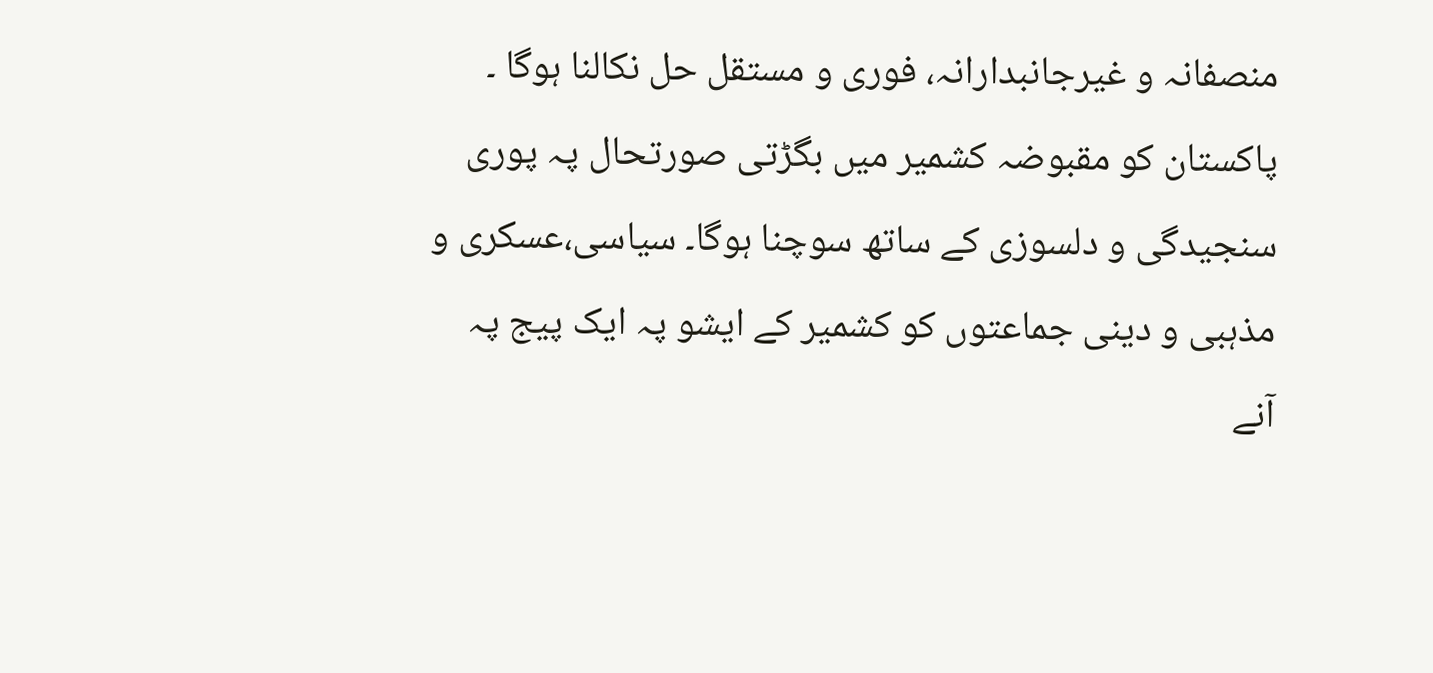منصفانہ و غیرجانبدارانہ، فوری و مستقل حل نکالنا ہوگا ۔ پاکستان کو مقبوضہ کشمیر میں بگڑتی صورتحال پہ پوری سنجیدگی و دلسوزی کے ساتھ سوچنا ہوگا۔ سیاسی،عسکری و مذہبی و دینی جماعتوں کو کشمیر کے ایشو پہ ایک پیج پہ آنے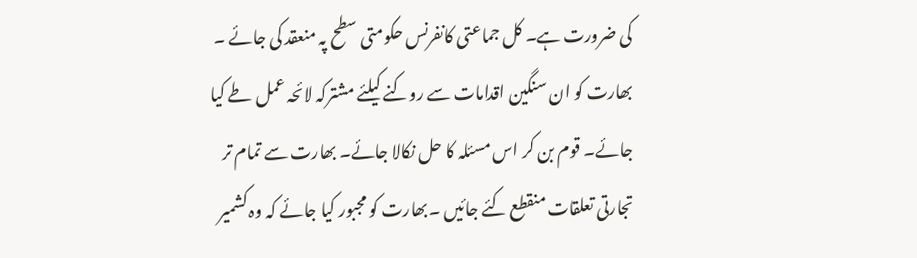کی ضرورت ہے۔ کل جماعتی کانفرنس حکومتی سطح پہ منعقد کی جائے ۔
بھارت کو ان سنگین اقدامات سے روکنے کیلئے مشترکہ لائحہ عمل طے کیا جائے۔ قوم بن کر اس مسئلہ کا حل نکالا جائے۔ بھارت سے تمام تر تجارتی تعلقات منقطع کئے جائیں ۔بھارت کو مجبور کیا جائے کہ وہ کشمیر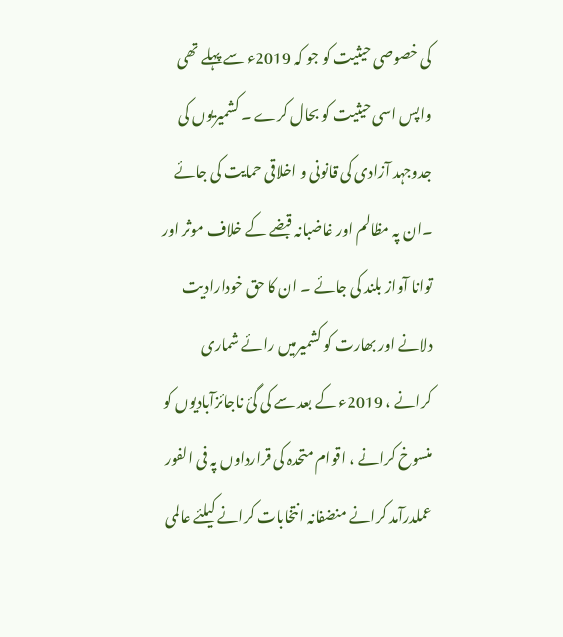کی خصوصی حیثیت کو جو کہ 2019ء سے پہلے تھی واپس اسی حیثیت کو بحال کرے ۔ کشمیریوں کی جدوجہد آزادی کی قانونی و اخلاقی حمایت کی جائے ۔ان پہ مظالم اور غاضبانہ قبضے کے خلاف موثر اور توانا آواز بلند کی جائے ۔ ان کا حق خودارادیت دلانے اور بھارت کو کشمیرمیں رائے شماری کرانے ، 2019ء کے بعد سے کی گئ ناجائزآبادیوں کو منسوخ کرانے ، اقوام متحدہ کی قرارداوں پہ فی الفور عملدرآمد کرانے منضفانہ انتخابات کرانے کیلئے عالمی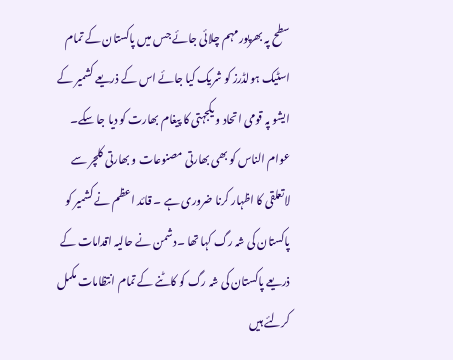سطح پہ بھرپور مہم چلائی جائے جس میں پاکستان کے تمام اسٹیک ہولڈرز کو شریک کیا جائے اس کے ذریعے کشمیر کے ایشو پہ قومی اتحاد و یکجہتی کا پیغام بھارت کو دیا جا سکے۔ عوام الناس کو بھی بھارتی مصنوعات و بھارتی کلچر سے لاتعلقی کا اظہار کرنا ضروری ہے ۔ قائد اعظم نے کشمیر کو پاکستان کی شہ رگ کہا تھا ۔دشمن نے حالیہ اقدامات کے ذریعے پاکستان کی شہ رگ کو کاٹنے کے تمام انتظامات مکمل کرلئے ہیں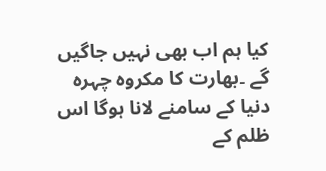کیا ہم اب بھی نہیں جاگیں گے ۔بھارت کا مکروہ چہرہ دنیا کے سامنے لانا ہوگا اس ظلم کے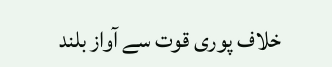خلاف پوری قوت سے آواز بلند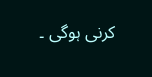کرنی ہوگی ۔